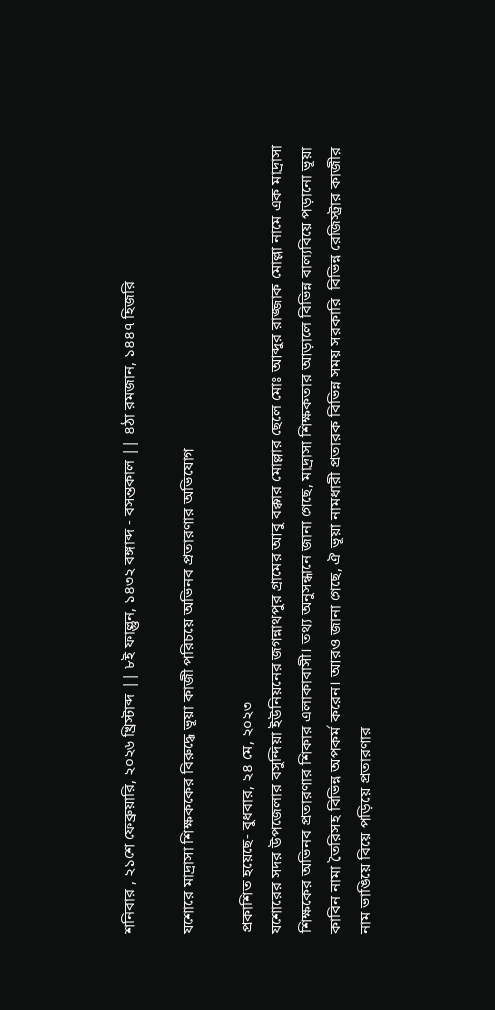শনিবার , ২১শে ফেব্রুয়ারি, ২০২৬ খ্রিস্টাব্দ || ৮ই ফাল্গুন, ১৪৩২ বঙ্গাব্দ - বসন্তকাল || ৪ঠা রমজান, ১৪৪৭ হিজরি

যশোরে মাদ্রাসা শিক্ষককের বিরুদ্ধে ভূয়া কাজী পরিচয়ে অভিনব প্রতারণার অভিযোগ

প্রকাশিত হয়েছে- বুধবার, ২৪ মে, ২০২৩
যশোরের সদর উপজেলার বসুন্দিয়া ইউনিয়নের জগন্নাথপুর গ্রামের আবু বক্কার মোল্লার ছেলে মোঃ আব্দুর রাজ্জাক মোল্লা নামে এক মাদ্রাসা শিক্ষকের অভিনব প্রতারণার শিকার এলাকাবাসী। তথ্য অনুসন্ধানে জানা গেছে, মাদ্রাসা শিক্ষকতার আড়ালে বিভিন্ন বাল্যবিয়ে পড়ানো ভূয়া কাবিন নামা তৈরিসহ বিভিন্ন অপকর্ম করেন। আরও জানা গেছে, ঐ ভূয়া নামধারী প্রতারক বিভিন্ন সময় সরকারি  বিভিন্ন রেজিস্ট্রার কাজীর নাম ভাঙিয়ে বিয়ে পড়িয়ে প্রতারণার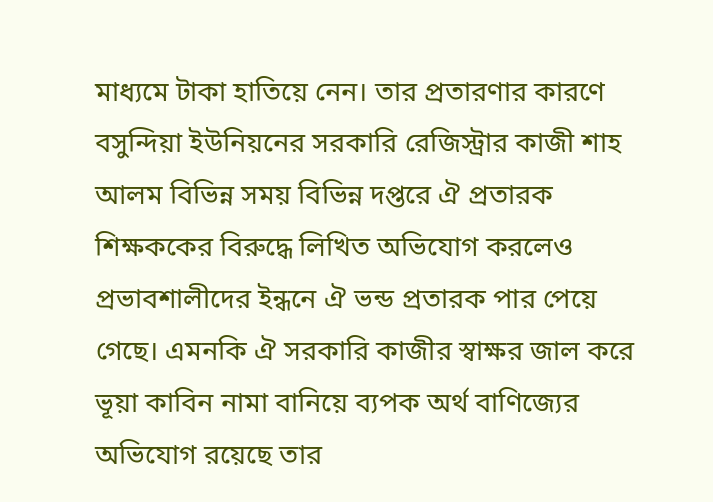মাধ্যমে টাকা হাতিয়ে নেন। তার প্রতারণার কারণে বসুন্দিয়া ইউনিয়নের সরকারি রেজিস্ট্রার কাজী শাহ আলম বিভিন্ন সময় বিভিন্ন দপ্তরে ঐ প্রতারক শিক্ষককের বিরুদ্ধে লিখিত অভিযোগ করলেও প্রভাবশালীদের ইন্ধনে ঐ ভন্ড প্রতারক পার পেয়ে গেছে। এমনকি ঐ সরকারি কাজীর স্বাক্ষর জাল করে ভূয়া কাবিন নামা বানিয়ে ব্যপক অর্থ বাণিজ্যের অভিযোগ রয়েছে তার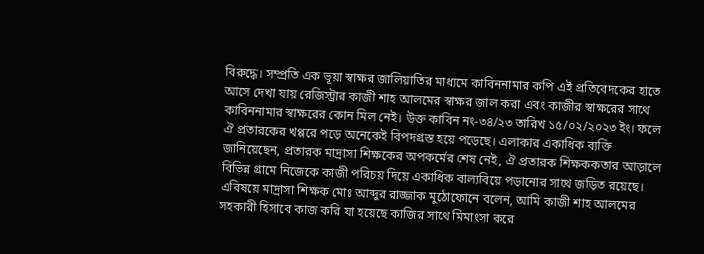বিরুদ্ধে। সম্প্রতি এক ভূয়া স্বাক্ষর জালিয়াতির মাধ্যমে কাবিননামার কপি এই প্রতিবেদকের হাতে আসে দেখা যায় রেজিস্ট্রার কাজী শাহ আলমের স্বাক্ষর জাল করা এবং কাজীর স্বাক্ষরের সাথে কাবিননামার স্বাক্ষরের কোন মিল নেই। উক্ত কাবিন নং-৩৪/২৩ তারিখ ১৫/০২/২০২৩ ইং। ফলে ঐ প্রতারকের খপ্পরে পড়ে অনেকেই বিপদগ্রস্ত হয়ে পড়েছে। এলাকার একাধিক ব্যক্তি জানিয়েছেন, প্রতারক মাদ্রাসা শিক্ষকের অপকর্মের শেষ নেই, ঐ প্রতারক শিক্ষককতার আড়ালে বিভিন্ন গ্রামে নিজেকে কাজী পরিচয় দিয়ে একাধিক বাল্যবিয়ে পড়ানোর সাথে জড়িত রয়েছে। এবিষয়ে মাদ্রাসা শিক্ষক মোঃ আব্দুর রাজ্জাক মুঠোফোনে বলেন, আমি কাজী শাহ আলমের সহকারী হিসাবে কাজ করি যা হয়েছে কাজির সাথে মিমাংসা করে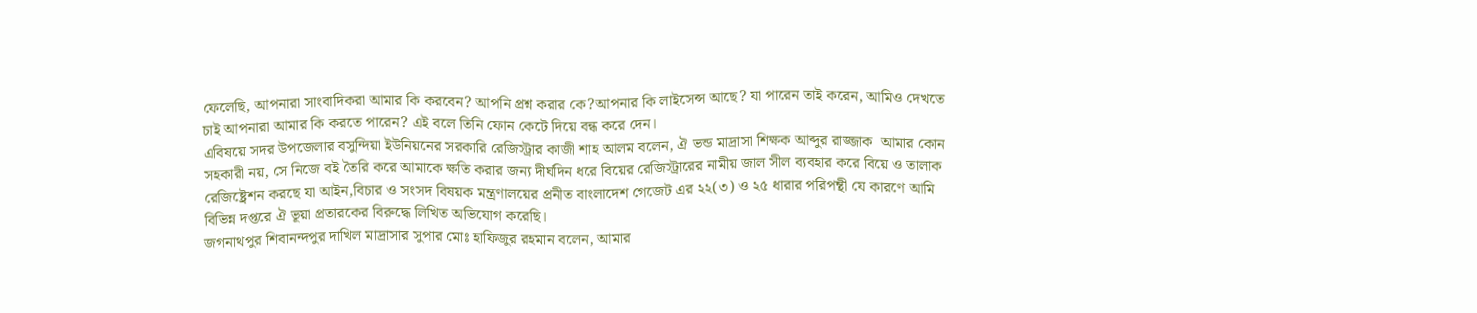ফেলেছি, আপনারা সাংবাদিকরা আমার কি করবেন? আপনি প্রশ্ন করার কে?আপনার কি লাইসেন্স আছে? যা পারেন তাই করেন, আমিও দেখতে চাই আপনারা আমার কি করতে পারেন? এই বলে তিনি ফোন কেটে দিয়ে বন্ধ করে দেন।
এবিষয়ে সদর উপজেলার বসুন্দিয়া ইউনিয়নের সরকারি রেজিস্ট্রার কাজী শাহ আলম বলেন, ঐ ভন্ড মাদ্রাসা শিক্ষক আব্দুর রাজ্জাক  আমার কোন সহকারী নয়, সে নিজে বই তৈরি করে আমাকে ক্ষতি করার জন্য দীর্ঘদিন ধরে বিয়ের রেজিস্ট্রারের নামীয় জাল সীল ব্যবহার করে বিয়ে ও তালাক রেজিষ্ট্রেশন করছে যা আইন,বিচার ও সংসদ বিষয়ক মন্ত্রণালয়ের প্রনীত বাংলাদেশ গেজেট এর ২২(৩) ও ২৫ ধারার পরিপন্থী যে কারণে আমি বিভিন্ন দপ্তরে ঐ ভূয়া প্রতারকের বিরুদ্ধে লিখিত অভিযোগ করেছি।
জগনাথপুর শিবানন্দপুর দাখিল মাদ্রাসার সুপার মোঃ হাফিজুর রহমান বলেন, আমার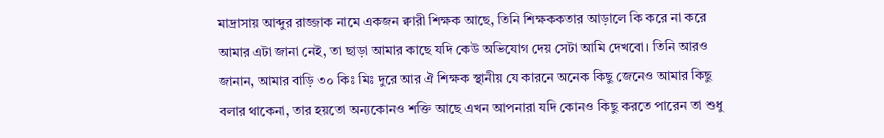মাদ্রাসায় আব্দুর রাজ্জাক নামে একজন ক্বারী শিক্ষক আছে, তিনি শিক্ষককতার আড়ালে কি করে না করে আমার এটা জানা নেই, তা ছাড়া আমার কাছে যদি কেউ অভিযোগ দেয় সেটা আমি দেখবো। তিনি আরও জানান, আমার বাড়ি ৩০ কিঃ মিঃ দুরে আর ঐ শিক্ষক স্থানীয় যে কারনে অনেক কিছু জেনেও আমার কিছু বলার থাকেনা, তার হয়তো অন্যকোনও শক্তি আছে এখন আপনারা যদি কোনও কিছু করতে পারেন তা শুধু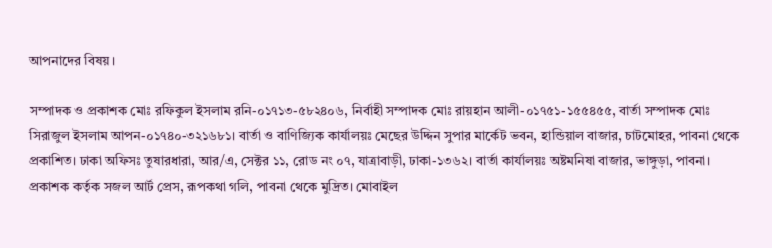আপনাদের বিষয়।

সম্পাদক ও প্রকাশক মোঃ রফিকুল ইসলাম রনি-০১৭১৩-৫৮২৪০৬, নির্বাহী সম্পাদক মোঃ রায়হান আলী-০১৭৫১-১৫৫৪৫৫, বার্তা সম্পাদক মোঃ সিরাজুল ইসলাম আপন-০১৭৪০-৩২১৬৮১। বার্তা ও বাণিজ্যিক কার্যালয়ঃ মেছের উদ্দিন সুপার মার্কেট ভবন, হান্ডিয়াল বাজার, চাটমোহর, পাবনা থেকে প্রকাশিত। ঢাকা অফিসঃ তুষারধারা, আর/এ, সেক্টর ১১, রোড নং ০৭, যাত্রাবাড়ী, ঢাকা-১৩৬২। বার্তা কার্যালয়ঃ অষ্টমনিষা বাজার, ভাঙ্গুড়া, পাবনা। প্রকাশক কর্তৃক সজল আর্ট প্রেস, রূপকথা গলি, পাবনা থেকে মুদ্রিত। মোবাইল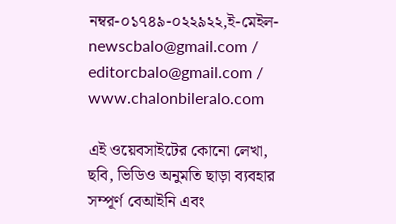নম্বর-০১৭৪৯-০২২৯২২,ই-মেইল- newscbalo@gmail.com / editorcbalo@gmail.com / www.chalonbileralo.com

এই ওয়েবসাইটের কোনো লেখা, ছবি, ভিডিও অনুমতি ছাড়া ব্যবহার সম্পূর্ণ বেআইনি এবং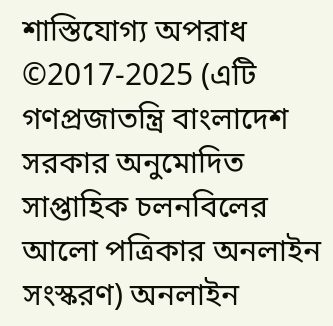শাস্তিযোগ্য অপরাধ ©2017-2025 (এটি গণপ্রজাতন্ত্রি বাংলাদেশ সরকার অনুমোদিত সাপ্তাহিক চলনবিলের আলো পত্রিকার অনলাইন সংস্করণ) অনলাইন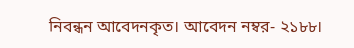নিবন্ধন আবেদনকৃত। আবেদন নম্বর- ২১৮৮।